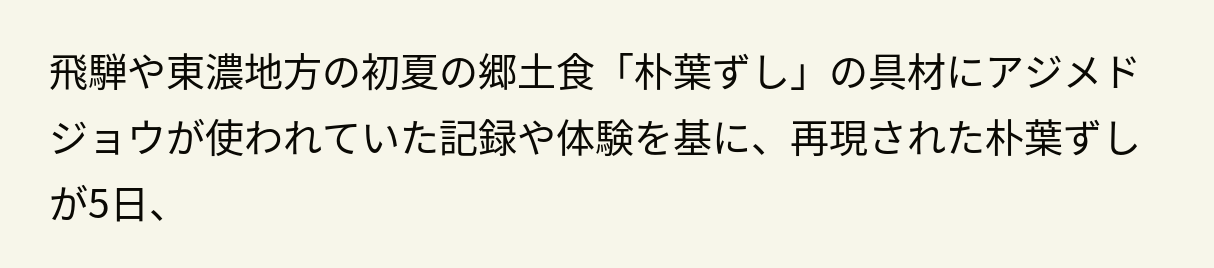飛騨や東濃地方の初夏の郷土食「朴葉ずし」の具材にアジメドジョウが使われていた記録や体験を基に、再現された朴葉ずしが5日、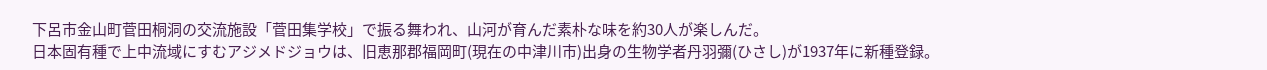下呂市金山町菅田桐洞の交流施設「菅田集学校」で振る舞われ、山河が育んだ素朴な味を約30人が楽しんだ。
日本固有種で上中流域にすむアジメドジョウは、旧恵那郡福岡町(現在の中津川市)出身の生物学者丹羽彌(ひさし)が1937年に新種登録。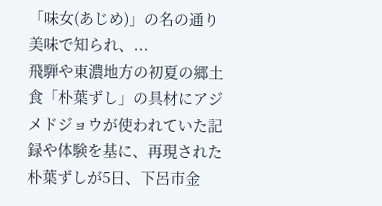「味女(あじめ)」の名の通り美味で知られ、...
飛騨や東濃地方の初夏の郷土食「朴葉ずし」の具材にアジメドジョウが使われていた記録や体験を基に、再現された朴葉ずしが5日、下呂市金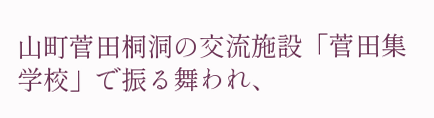山町菅田桐洞の交流施設「菅田集学校」で振る舞われ、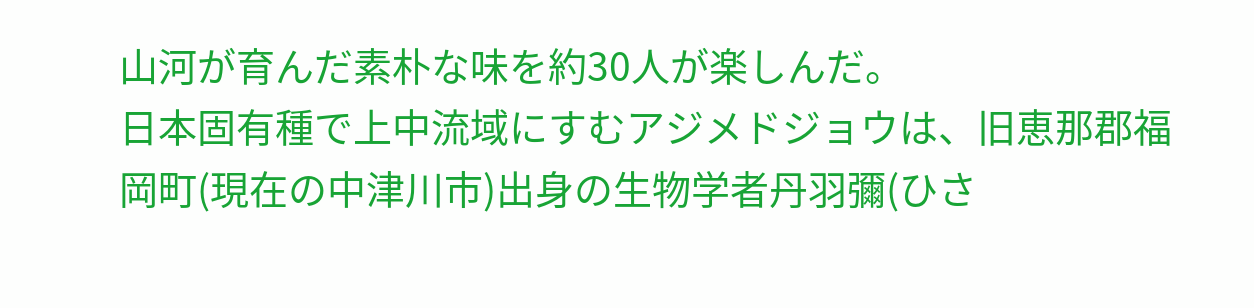山河が育んだ素朴な味を約30人が楽しんだ。
日本固有種で上中流域にすむアジメドジョウは、旧恵那郡福岡町(現在の中津川市)出身の生物学者丹羽彌(ひさ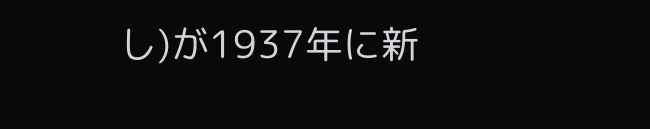し)が1937年に新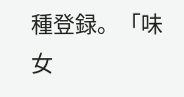種登録。「味女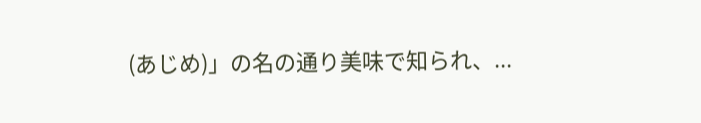(あじめ)」の名の通り美味で知られ、...